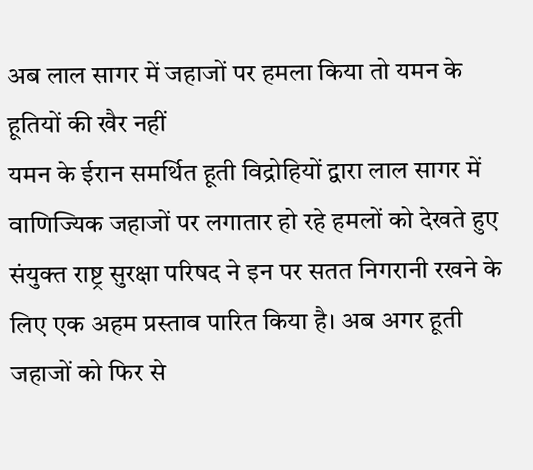अब लाल सागर में जहाजों पर हमला किया तो यमन के हूतियों की खैर नहीं
यमन के ईरान समर्थित हूती विद्रोहियों द्वारा लाल सागर में वाणिज्यिक जहाजों पर लगातार हो रहे हमलों को देखते हुए संयुक्त राष्ट्र सुरक्षा परिषद ने इन पर सतत निगरानी रखने के लिए एक अहम प्रस्ताव पारित किया है। अब अगर हूती जहाजों को फिर से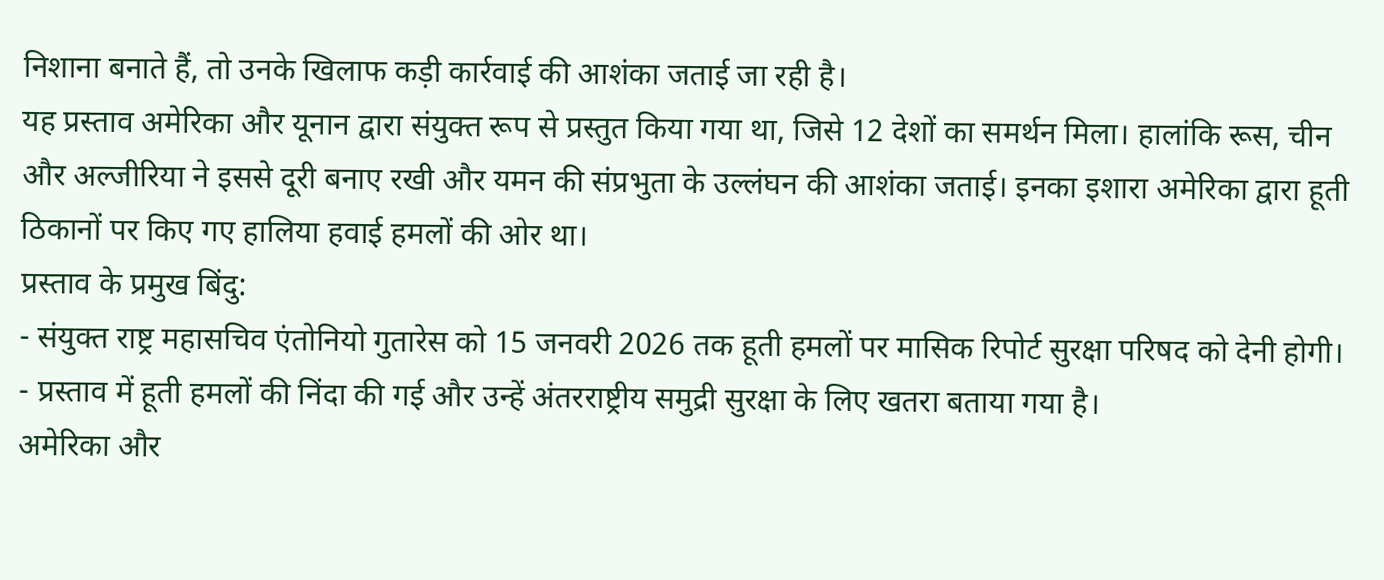निशाना बनाते हैं, तो उनके खिलाफ कड़ी कार्रवाई की आशंका जताई जा रही है।
यह प्रस्ताव अमेरिका और यूनान द्वारा संयुक्त रूप से प्रस्तुत किया गया था, जिसे 12 देशों का समर्थन मिला। हालांकि रूस, चीन और अल्जीरिया ने इससे दूरी बनाए रखी और यमन की संप्रभुता के उल्लंघन की आशंका जताई। इनका इशारा अमेरिका द्वारा हूती ठिकानों पर किए गए हालिया हवाई हमलों की ओर था।
प्रस्ताव के प्रमुख बिंदु:
- संयुक्त राष्ट्र महासचिव एंतोनियो गुतारेस को 15 जनवरी 2026 तक हूती हमलों पर मासिक रिपोर्ट सुरक्षा परिषद को देनी होगी।
- प्रस्ताव में हूती हमलों की निंदा की गई और उन्हें अंतरराष्ट्रीय समुद्री सुरक्षा के लिए खतरा बताया गया है।
अमेरिका और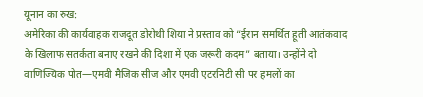यूनान का रुख:
अमेरिका की कार्यवाहक राजदूत डोरोथी शिया ने प्रस्ताव को “ईरान समर्थित हूती आतंकवाद के खिलाफ सतर्कता बनाए रखने की दिशा में एक जरूरी कदम” बताया। उन्होंने दो वाणिज्यिक पोत—एमवी मैजिक सीज और एमवी एटरनिटी सी पर हमलों का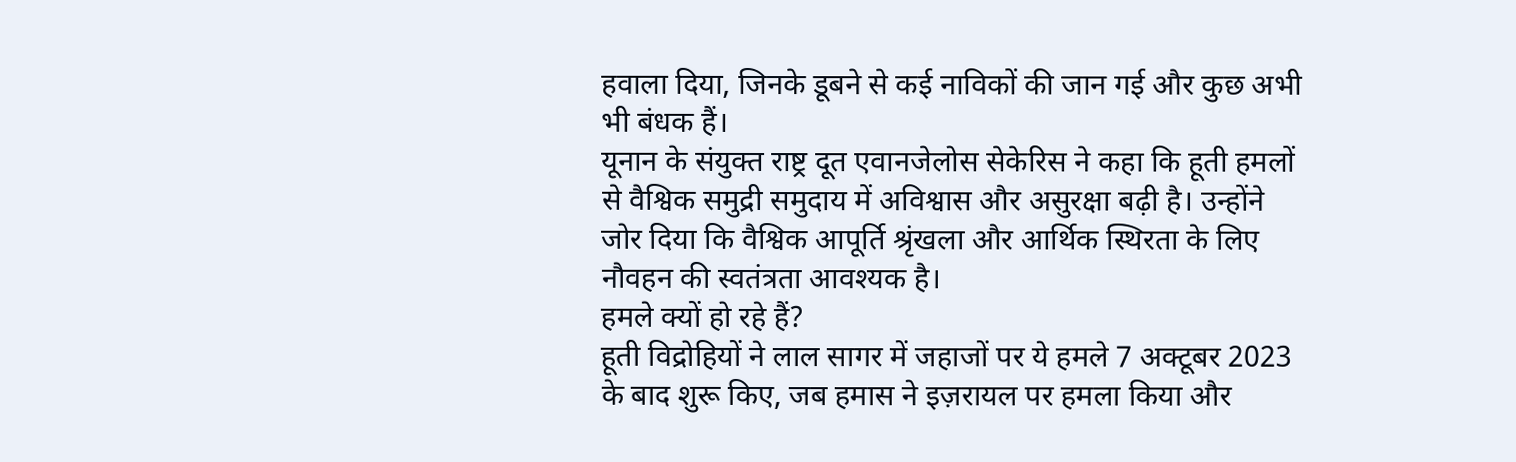हवाला दिया, जिनके डूबने से कई नाविकों की जान गई और कुछ अभी भी बंधक हैं।
यूनान के संयुक्त राष्ट्र दूत एवानजेलोस सेकेरिस ने कहा कि हूती हमलों से वैश्विक समुद्री समुदाय में अविश्वास और असुरक्षा बढ़ी है। उन्होंने जोर दिया कि वैश्विक आपूर्ति श्रृंखला और आर्थिक स्थिरता के लिए नौवहन की स्वतंत्रता आवश्यक है।
हमले क्यों हो रहे हैं?
हूती विद्रोहियों ने लाल सागर में जहाजों पर ये हमले 7 अक्टूबर 2023 के बाद शुरू किए, जब हमास ने इज़रायल पर हमला किया और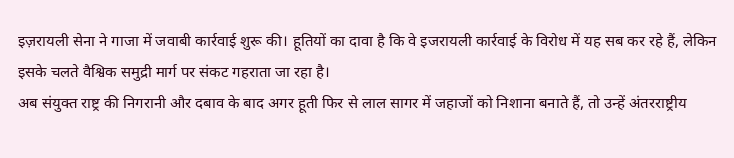इज़रायली सेना ने गाजा में जवाबी कार्रवाई शुरू की। हूतियों का दावा है कि वे इजरायली कार्रवाई के विरोध में यह सब कर रहे हैं, लेकिन इसके चलते वैश्विक समुद्री मार्ग पर संकट गहराता जा रहा है।
अब संयुक्त राष्ट्र की निगरानी और दबाव के बाद अगर हूती फिर से लाल सागर में जहाजों को निशाना बनाते हैं, तो उन्हें अंतरराष्ट्रीय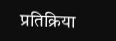प्रतिक्रिया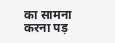का सामना करना पड़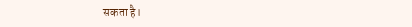सकता है।